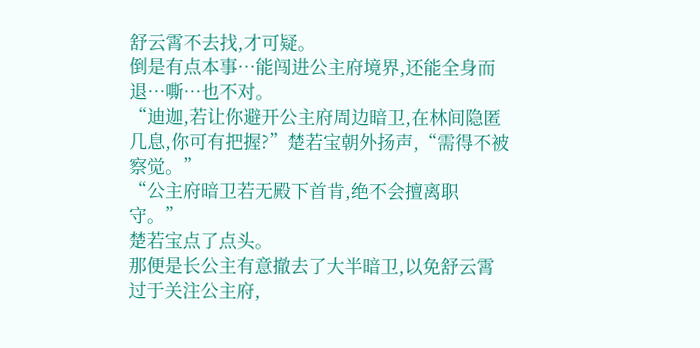舒云霄不去找,才可疑。
倒是有点本事…能闯进公主府境界,还能全身而退…嘶…也不对。
“迪迦,若让你避开公主府周边暗卫,在林间隐匿几息,你可有把握?”楚若宝朝外扬声,“需得不被察觉。”
“公主府暗卫若无殿下首肯,绝不会擅离职守。”
楚若宝点了点头。
那便是长公主有意撤去了大半暗卫,以免舒云霄过于关注公主府,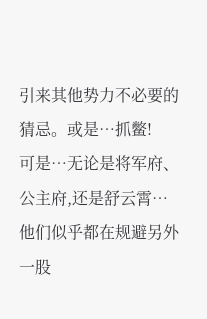引来其他势力不必要的猜忌。或是…抓鳖!
可是…无论是将军府、公主府,还是舒云霄…他们似乎都在规避另外一股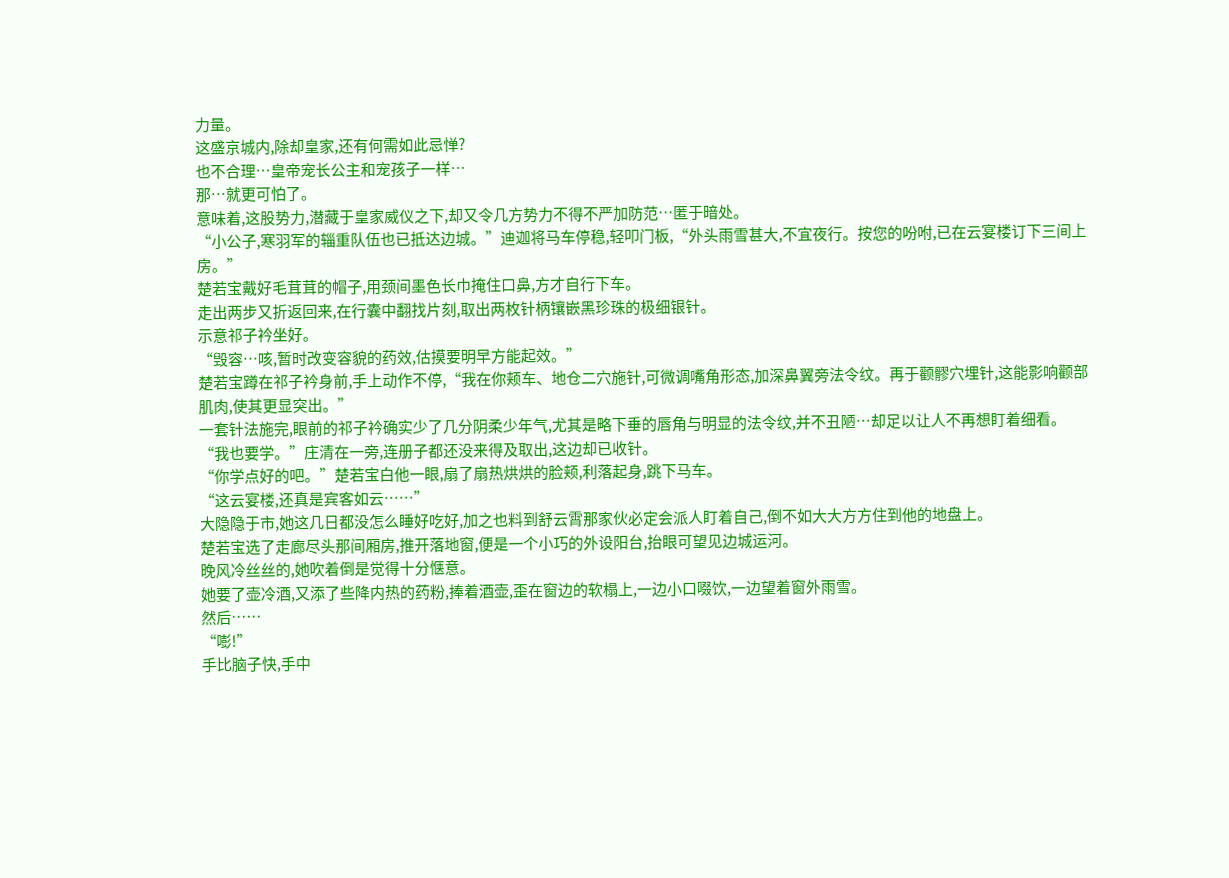力量。
这盛京城内,除却皇家,还有何需如此忌惮?
也不合理…皇帝宠长公主和宠孩子一样…
那…就更可怕了。
意味着,这股势力,潜藏于皇家威仪之下,却又令几方势力不得不严加防范…匿于暗处。
“小公子,寒羽军的辎重队伍也已抵达边城。”迪迦将马车停稳,轻叩门板,“外头雨雪甚大,不宜夜行。按您的吩咐,已在云宴楼订下三间上房。”
楚若宝戴好毛茸茸的帽子,用颈间墨色长巾掩住口鼻,方才自行下车。
走出两步又折返回来,在行囊中翻找片刻,取出两枚针柄镶嵌黑珍珠的极细银针。
示意祁子衿坐好。
“毁容…咳,暂时改变容貌的药效,估摸要明早方能起效。”
楚若宝蹲在祁子衿身前,手上动作不停,“我在你颊车、地仓二穴施针,可微调嘴角形态,加深鼻翼旁法令纹。再于颧髎穴埋针,这能影响颧部肌肉,使其更显突出。”
一套针法施完,眼前的祁子衿确实少了几分阴柔少年气,尤其是略下垂的唇角与明显的法令纹,并不丑陋…却足以让人不再想盯着细看。
“我也要学。”庄清在一旁,连册子都还没来得及取出,这边却已收针。
“你学点好的吧。”楚若宝白他一眼,扇了扇热烘烘的脸颊,利落起身,跳下马车。
“这云宴楼,还真是宾客如云……”
大隐隐于市,她这几日都没怎么睡好吃好,加之也料到舒云霄那家伙必定会派人盯着自己,倒不如大大方方住到他的地盘上。
楚若宝选了走廊尽头那间厢房,推开落地窗,便是一个小巧的外设阳台,抬眼可望见边城运河。
晚风冷丝丝的,她吹着倒是觉得十分惬意。
她要了壶冷酒,又添了些降内热的药粉,捧着酒壶,歪在窗边的软榻上,一边小口啜饮,一边望着窗外雨雪。
然后……
“嘭!”
手比脑子快,手中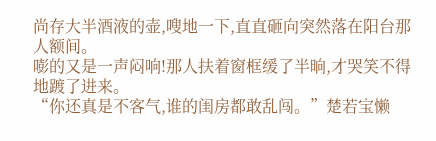尚存大半酒液的壶,嗖地一下,直直砸向突然落在阳台那人额间。
嘭的又是一声闷响!那人扶着窗框缓了半晌,才哭笑不得地踱了进来。
“你还真是不客气,谁的闺房都敢乱闯。”楚若宝懒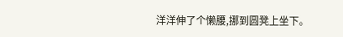洋洋伸了个懒腰,挪到圆凳上坐下。